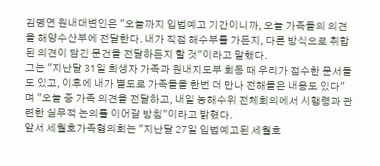김명연 원내대변인은 "오늘까지 입법예고 기간이니까, 오늘 가족들의 의견을 해양수산부에 전달한다. 내가 직접 해수부를 가든지, 다른 방식으로 취합된 의견이 담긴 문건을 전달하든지 할 것"이라고 말했다.
그는 "지난달 31일 희생자 가족과 원내지도부 회동 때 우리가 접수한 문서들도 있고, 이후에 내가 별도로 가족들을 한번 더 만나 전해들은 내용도 있다"며 "오늘 중 가족 의견을 전달하고, 내일 농해수위 전체회의에서 시행령과 관련한 실무적 논의를 이어갈 방침"이라고 밝혔다.
앞서 세월호가족협의회는 "지난달 27일 입법예고된 세월호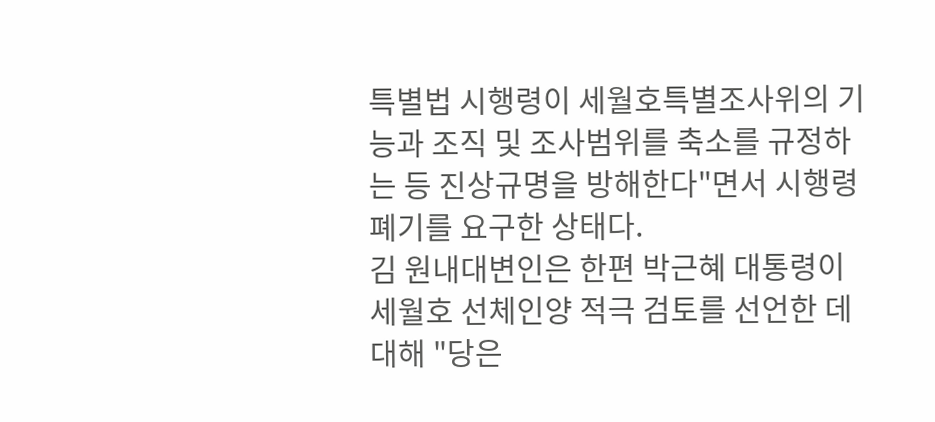특별법 시행령이 세월호특별조사위의 기능과 조직 및 조사범위를 축소를 규정하는 등 진상규명을 방해한다"면서 시행령 폐기를 요구한 상태다.
김 원내대변인은 한편 박근혜 대통령이 세월호 선체인양 적극 검토를 선언한 데 대해 "당은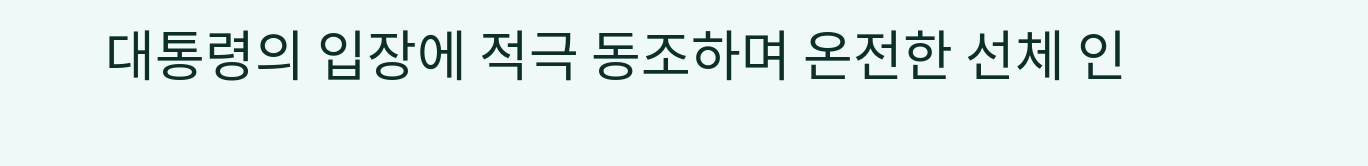대통령의 입장에 적극 동조하며 온전한 선체 인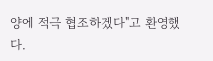양에 적극 협조하겠다"고 환영했다.